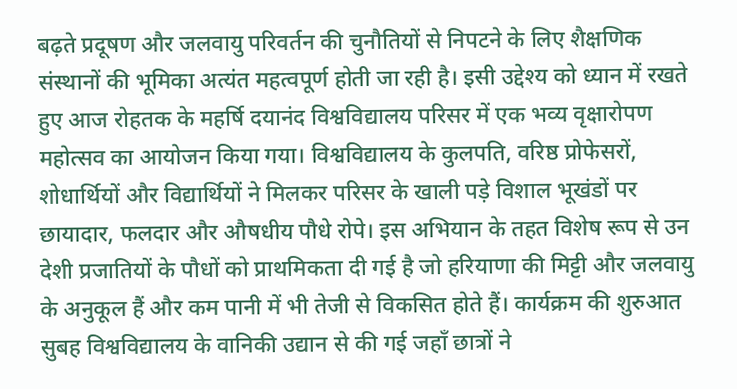बढ़ते प्रदूषण और जलवायु परिवर्तन की चुनौतियों से निपटने के लिए शैक्षणिक संस्थानों की भूमिका अत्यंत महत्वपूर्ण होती जा रही है। इसी उद्देश्य को ध्यान में रखते हुए आज रोहतक के महर्षि दयानंद विश्वविद्यालय परिसर में एक भव्य वृक्षारोपण महोत्सव का आयोजन किया गया। विश्वविद्यालय के कुलपति, वरिष्ठ प्रोफेसरों, शोधार्थियों और विद्यार्थियों ने मिलकर परिसर के खाली पड़े विशाल भूखंडों पर छायादार, फलदार और औषधीय पौधे रोपे। इस अभियान के तहत विशेष रूप से उन देशी प्रजातियों के पौधों को प्राथमिकता दी गई है जो हरियाणा की मिट्टी और जलवायु के अनुकूल हैं और कम पानी में भी तेजी से विकसित होते हैं। कार्यक्रम की शुरुआत सुबह विश्वविद्यालय के वानिकी उद्यान से की गई जहाँ छात्रों ने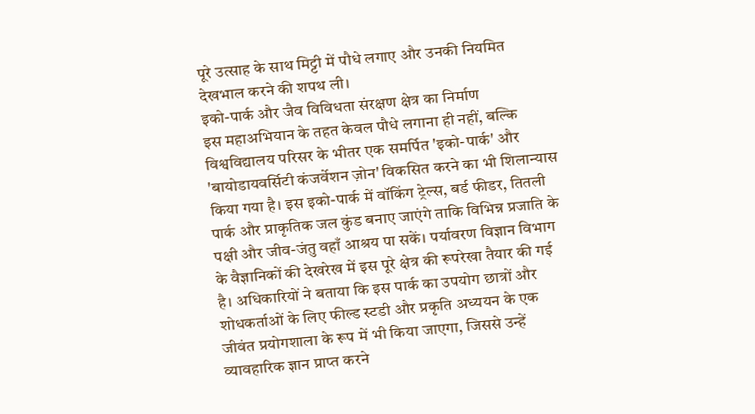पूरे उत्साह के साथ मिट्टी में पौधे लगाए और उनकी नियमित देखभाल करने की शपथ ली।
इको-पार्क और जैव विविधता संरक्षण क्षेत्र का निर्माण
इस महाअभियान के तहत केवल पौधे लगाना ही नहीं, बल्कि विश्वविद्यालय परिसर के भीतर एक समर्पित 'इको-पार्क' और 'बायोडायवर्सिटी कंजर्वेशन ज़ोन' विकसित करने का भी शिलान्यास किया गया है। इस इको-पार्क में वॉकिंग ट्रेल्स, बर्ड फीडर, तितली पार्क और प्राकृतिक जल कुंड बनाए जाएंगे ताकि विभिन्न प्रजाति के पक्षी और जीव-जंतु वहाँ आश्रय पा सकें। पर्यावरण विज्ञान विभाग के वैज्ञानिकों की देखरेख में इस पूरे क्षेत्र की रूपरेखा तैयार की गई है। अधिकारियों ने बताया कि इस पार्क का उपयोग छात्रों और शोधकर्ताओं के लिए फील्ड स्टडी और प्रकृति अध्ययन के एक जीवंत प्रयोगशाला के रूप में भी किया जाएगा, जिससे उन्हें व्यावहारिक ज्ञान प्राप्त करने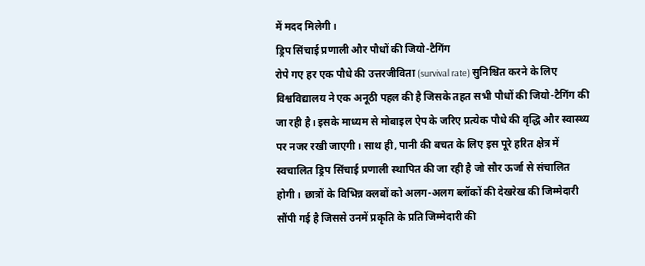में मदद मिलेगी।
ड्रिप सिंचाई प्रणाली और पौधों की जियो-टैगिंग
रोपे गए हर एक पौधे की उत्तरजीविता (survival rate) सुनिश्चित करने के लिए विश्वविद्यालय ने एक अनूठी पहल की है जिसके तहत सभी पौधों की जियो-टैगिंग की जा रही है। इसके माध्यम से मोबाइल ऐप के जरिए प्रत्येक पौधे की वृद्धि और स्वास्थ्य पर नजर रखी जाएगी। साथ ही, पानी की बचत के लिए इस पूरे हरित क्षेत्र में स्वचालित ड्रिप सिंचाई प्रणाली स्थापित की जा रही है जो सौर ऊर्जा से संचालित होगी। छात्रों के विभिन्न क्लबों को अलग-अलग ब्लॉकों की देखरेख की जिम्मेदारी सौंपी गई है जिससे उनमें प्रकृति के प्रति जिम्मेदारी की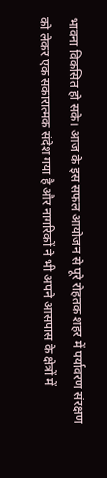भावना विकसित हो सके। आज के इस सफल आयोजन से पूरे रोहतक शहर में पर्यावरण संरक्षण को लेकर एक सकारात्मक संदेश गया है और नागरिकों ने भी अपने आसपास के क्षेत्रों में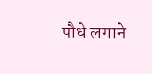पौधे लगाने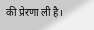की प्रेरणा ली है।